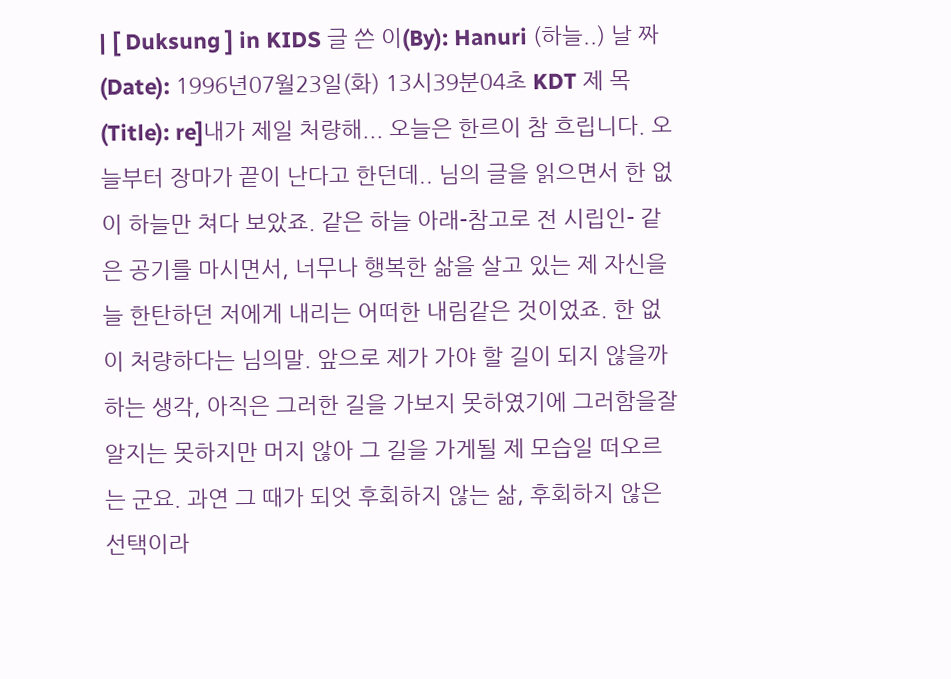| [ Duksung ] in KIDS 글 쓴 이(By): Hanuri (하늘..) 날 짜 (Date): 1996년07월23일(화) 13시39분04초 KDT 제 목(Title): re]내가 제일 처량해... 오늘은 한르이 참 흐립니다. 오늘부터 장마가 끝이 난다고 한던데.. 님의 글을 읽으면서 한 없이 하늘만 쳐다 보았죠. 같은 하늘 아래-참고로 전 시립인- 같은 공기를 마시면서, 너무나 행복한 삶을 살고 있는 제 자신을 늘 한탄하던 저에게 내리는 어떠한 내림같은 것이었죠. 한 없이 처량하다는 님의말. 앞으로 제가 가야 할 길이 되지 않을까 하는 생각, 아직은 그러한 길을 가보지 못하였기에 그러함을잘 알지는 못하지만 머지 않아 그 길을 가게될 제 모습일 떠오르는 군요. 과연 그 때가 되엇 후회하지 않는 삶, 후회하지 않은 선택이라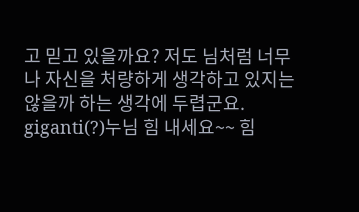고 믿고 있을까요? 저도 님처럼 너무나 자신을 처량하게 생각하고 있지는 않을까 하는 생각에 두렵군요. giganti(?)누님 힘 내세요~~ 힘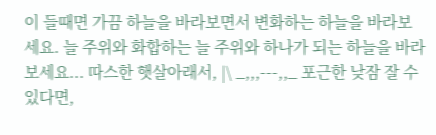이 들때면 가끔 하늘을 바라보면서 변화하는 하늘을 바라보세요. 늘 주위와 화합하는 늘 주위와 하나가 되는 하늘을 바라보세요... 따스한 햇살아래서, |\ _,,,---,,_ 포근한 낮잠 잘 수 있다면,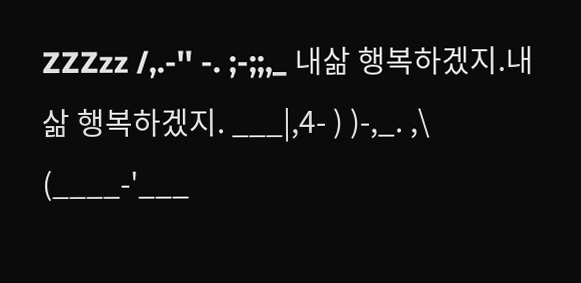ZZZzz /,.-'' -. ;-;;,_ 내삶 행복하겠지.내삶 행복하겠지. ___|,4- ) )-,_. ,\ (____-'___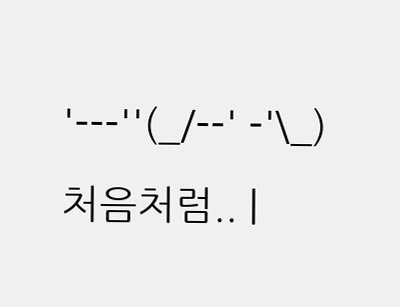'---''(_/--' -'\_) 처음처럼.. |